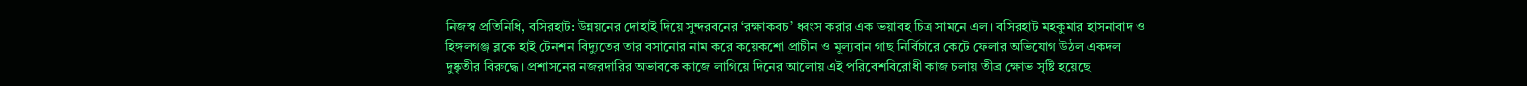নিজস্ব প্রতিনিধি, বসিরহাট: উন্নয়নের দোহাই দিয়ে সুন্দরবনের ‘রক্ষাকবচ’ ধ্বংস করার এক ভয়াবহ চিত্র সামনে এল। বসিরহাট মহকুমার হাসনাবাদ ও হিঙ্গলগঞ্জ ব্লকে হাই টেনশন বিদ্যুতের তার বসানোর নাম করে কয়েকশো প্রাচীন ও মূল্যবান গাছ নির্বিচারে কেটে ফেলার অভিযোগ উঠল একদল দুষ্কৃতীর বিরুদ্ধে। প্রশাসনের নজরদারির অভাবকে কাজে লাগিয়ে দিনের আলোয় এই পরিবেশবিরোধী কাজ চলায় তীব্র ক্ষোভ সৃষ্টি হয়েছে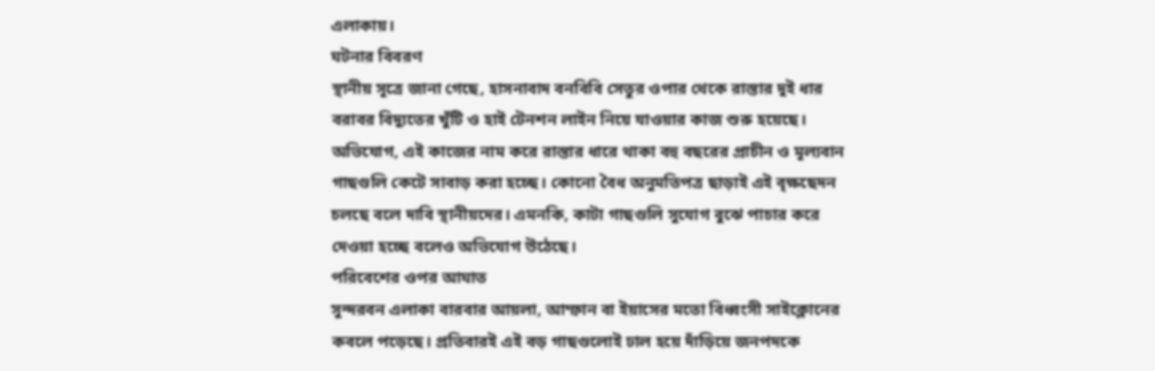এলাকায়।
ঘটনার বিবরণ
স্থানীয় সূত্রে জানা গেছে, হাসনাবাদ বনবিবি সেতুর ওপার থেকে রাস্তার দুই ধার বরাবর বিদ্যুতের খুঁটি ও হাই টেনশন লাইন নিয়ে যাওয়ার কাজ শুরু হয়েছে। অভিযোগ, এই কাজের নাম করে রাস্তার ধারে থাকা বহু বছরের প্রাচীন ও মূল্যবান গাছগুলি কেটে সাবাড় করা হচ্ছে। কোনো বৈধ অনুমতিপত্র ছাড়াই এই বৃক্ষছেদন চলছে বলে দাবি স্থানীয়দের। এমনকি, কাটা গাছগুলি সুযোগ বুঝে পাচার করে দেওয়া হচ্ছে বলেও অভিযোগ উঠেছে।
পরিবেশের ওপর আঘাত
সুন্দরবন এলাকা বারবার আয়লা, আম্ফান বা ইয়াসের মতো বিধ্বংসী সাইক্লোনের কবলে পড়েছে। প্রতিবারই এই বড় গাছগুলোই ঢাল হয়ে দাঁড়িয়ে জনপদকে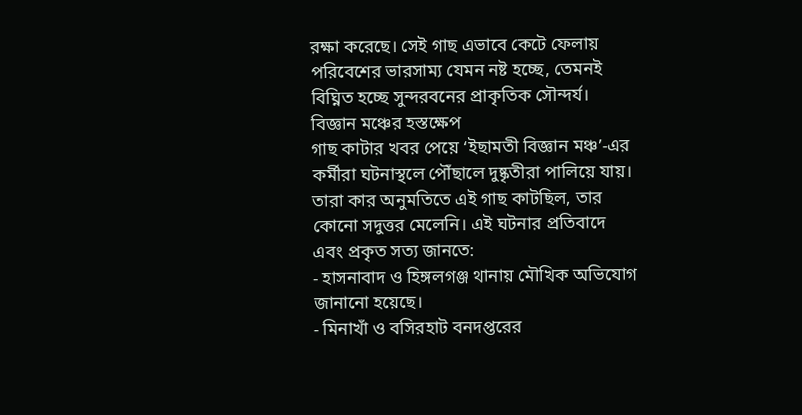রক্ষা করেছে। সেই গাছ এভাবে কেটে ফেলায় পরিবেশের ভারসাম্য যেমন নষ্ট হচ্ছে, তেমনই বিঘ্নিত হচ্ছে সুন্দরবনের প্রাকৃতিক সৌন্দর্য।
বিজ্ঞান মঞ্চের হস্তক্ষেপ
গাছ কাটার খবর পেয়ে ‘ইছামতী বিজ্ঞান মঞ্চ’-এর কর্মীরা ঘটনাস্থলে পৌঁছালে দুষ্কৃতীরা পালিয়ে যায়। তারা কার অনুমতিতে এই গাছ কাটছিল, তার কোনো সদুত্তর মেলেনি। এই ঘটনার প্রতিবাদে এবং প্রকৃত সত্য জানতে:
- হাসনাবাদ ও হিঙ্গলগঞ্জ থানায় মৌখিক অভিযোগ জানানো হয়েছে।
- মিনাখাঁ ও বসিরহাট বনদপ্তরের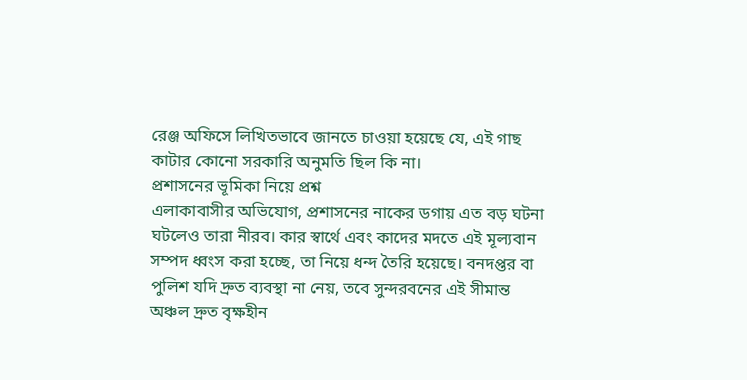রেঞ্জ অফিসে লিখিতভাবে জানতে চাওয়া হয়েছে যে, এই গাছ কাটার কোনো সরকারি অনুমতি ছিল কি না।
প্রশাসনের ভূমিকা নিয়ে প্রশ্ন
এলাকাবাসীর অভিযোগ, প্রশাসনের নাকের ডগায় এত বড় ঘটনা ঘটলেও তারা নীরব। কার স্বার্থে এবং কাদের মদতে এই মূল্যবান সম্পদ ধ্বংস করা হচ্ছে, তা নিয়ে ধন্দ তৈরি হয়েছে। বনদপ্তর বা পুলিশ যদি দ্রুত ব্যবস্থা না নেয়, তবে সুন্দরবনের এই সীমান্ত অঞ্চল দ্রুত বৃক্ষহীন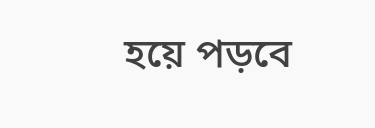হয়ে পড়বে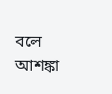বলে আশঙ্কা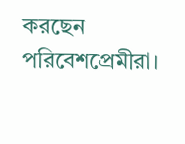করছেন পরিবেশপ্রেমীরা।